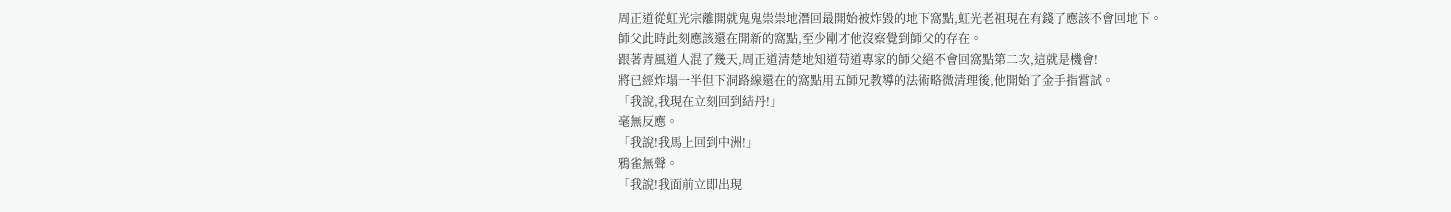周正道從虹光宗離開就鬼鬼祟祟地潛回最開始被炸毀的地下窩點,虹光老祖現在有錢了應該不會回地下。
師父此時此刻應該還在開新的窩點,至少剛才他沒察覺到師父的存在。
跟著青風道人混了幾天,周正道清楚地知道苟道專家的師父絕不會回窩點第二次,這就是機會!
將已經炸塌一半但下洞路線還在的窩點用五師兄教導的法術略微清理後,他開始了金手指嘗試。
「我說,我現在立刻回到結丹!」
毫無反應。
「我說!我馬上回到中洲!」
鴉雀無聲。
「我說!我面前立即出現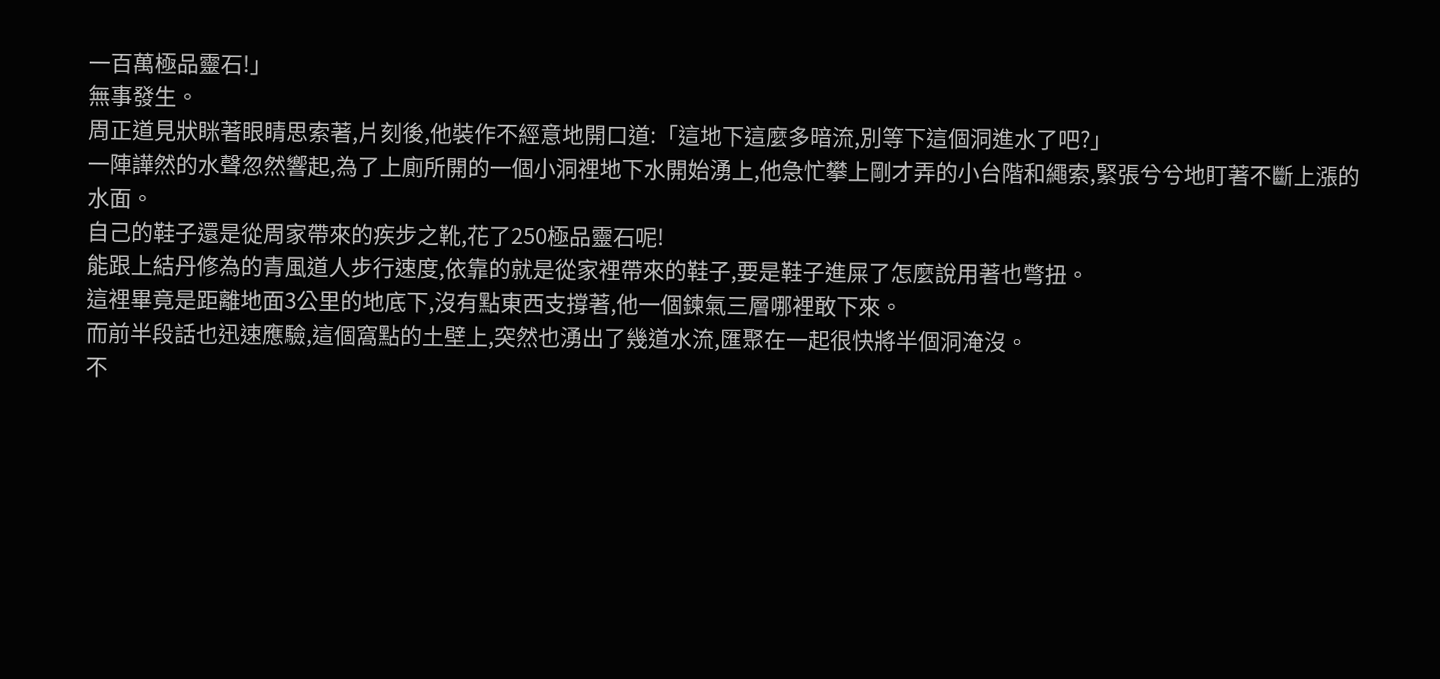一百萬極品靈石!」
無事發生。
周正道見狀眯著眼睛思索著,片刻後,他裝作不經意地開口道:「這地下這麼多暗流,別等下這個洞進水了吧?」
一陣譁然的水聲忽然響起,為了上廁所開的一個小洞裡地下水開始湧上,他急忙攀上剛才弄的小台階和繩索,緊張兮兮地盯著不斷上漲的水面。
自己的鞋子還是從周家帶來的疾步之靴,花了250極品靈石呢!
能跟上結丹修為的青風道人步行速度,依靠的就是從家裡帶來的鞋子,要是鞋子進屎了怎麼說用著也彆扭。
這裡畢竟是距離地面3公里的地底下,沒有點東西支撐著,他一個鍊氣三層哪裡敢下來。
而前半段話也迅速應驗,這個窩點的土壁上,突然也湧出了幾道水流,匯聚在一起很快將半個洞淹沒。
不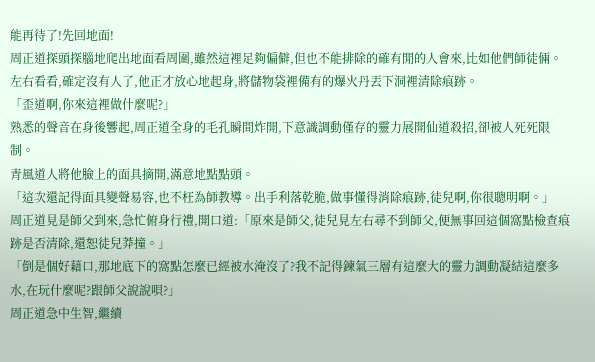能再待了!先回地面!
周正道探頭探腦地爬出地面看周圍,雖然這裡足夠偏僻,但也不能排除的確有閒的人會來,比如他們師徒倆。
左右看看,確定沒有人了,他正才放心地起身,將儲物袋裡備有的爆火丹丟下洞裡清除痕跡。
「歪道啊,你來這裡做什麼呢?」
熟悉的聲音在身後響起,周正道全身的毛孔瞬間炸開,下意識調動僅存的靈力展開仙道殺招,卻被人死死限制。
青風道人將他臉上的面具摘開,滿意地點點頭。
「這次還記得面具變聲易容,也不枉為師教導。出手利落乾脆,做事懂得消除痕跡,徒兒啊,你很聰明啊。」
周正道見是師父到來,急忙俯身行禮,開口道:「原來是師父,徒兒見左右尋不到師父,便無事回這個窩點檢查痕跡是否清除,還恕徒兒莽撞。」
「倒是個好藉口,那地底下的窩點怎麼已經被水淹沒了?我不記得鍊氣三層有這麼大的靈力調動凝結這麼多水,在玩什麼呢?跟師父說說唄?」
周正道急中生智,繼續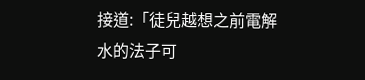接道:「徒兒越想之前電解水的法子可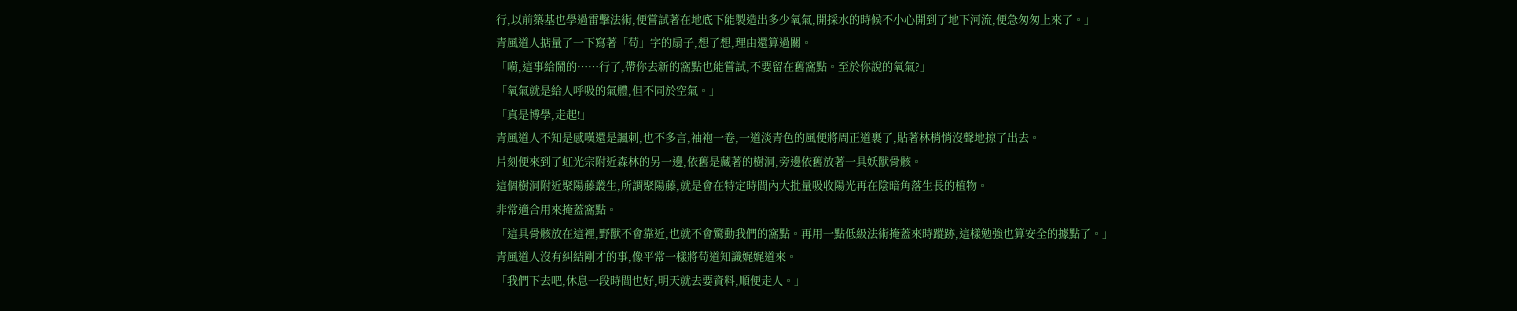行,以前築基也學過雷擊法術,便嘗試著在地底下能製造出多少氧氣,開採水的時候不小心開到了地下河流,便急匆匆上來了。」
青風道人掂量了一下寫著「苟」字的扇子,想了想,理由還算過關。
「嗬,這事給鬧的……行了,帶你去新的窩點也能嘗試,不要留在舊窩點。至於你說的氧氣?」
「氧氣就是給人呼吸的氣體,但不同於空氣。」
「真是博學,走起!」
青風道人不知是感嘆還是諷刺,也不多言,袖袍一卷,一道淡青色的風便將周正道裹了,貼著林梢悄沒聲地掠了出去。
片刻便來到了虹光宗附近森林的另一邊,依舊是藏著的樹洞,旁邊依舊放著一具妖獸骨骸。
這個樹洞附近聚陽藤叢生,所謂聚陽藤,就是會在特定時間內大批量吸收陽光再在陰暗角落生長的植物。
非常適合用來掩蓋窩點。
「這具骨骸放在這裡,野獸不會靠近,也就不會驚動我們的窩點。再用一點低級法術掩蓋來時蹤跡,這樣勉強也算安全的據點了。」
青風道人沒有糾結剛才的事,像平常一樣將苟道知識娓娓道來。
「我們下去吧,休息一段時間也好,明天就去要資料,順便走人。」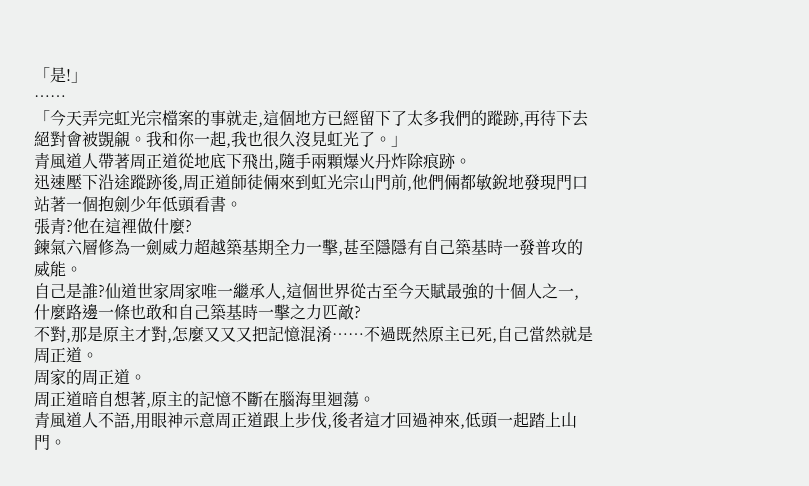「是!」
……
「今天弄完虹光宗檔案的事就走,這個地方已經留下了太多我們的蹤跡,再待下去絕對會被覬覦。我和你一起,我也很久沒見虹光了。」
青風道人帶著周正道從地底下飛出,隨手兩顆爆火丹炸除痕跡。
迅速壓下沿途蹤跡後,周正道師徒倆來到虹光宗山門前,他們倆都敏銳地發現門口站著一個抱劍少年低頭看書。
張青?他在這裡做什麼?
鍊氣六層修為一劍威力超越築基期全力一擊,甚至隱隱有自己築基時一發普攻的威能。
自己是誰?仙道世家周家唯一繼承人,這個世界從古至今天賦最強的十個人之一,什麼路邊一條也敢和自己築基時一擊之力匹敵?
不對,那是原主才對,怎麼又又又把記憶混淆……不過既然原主已死,自己當然就是周正道。
周家的周正道。
周正道暗自想著,原主的記憶不斷在腦海里迴蕩。
青風道人不語,用眼神示意周正道跟上步伐,後者這才回過神來,低頭一起踏上山門。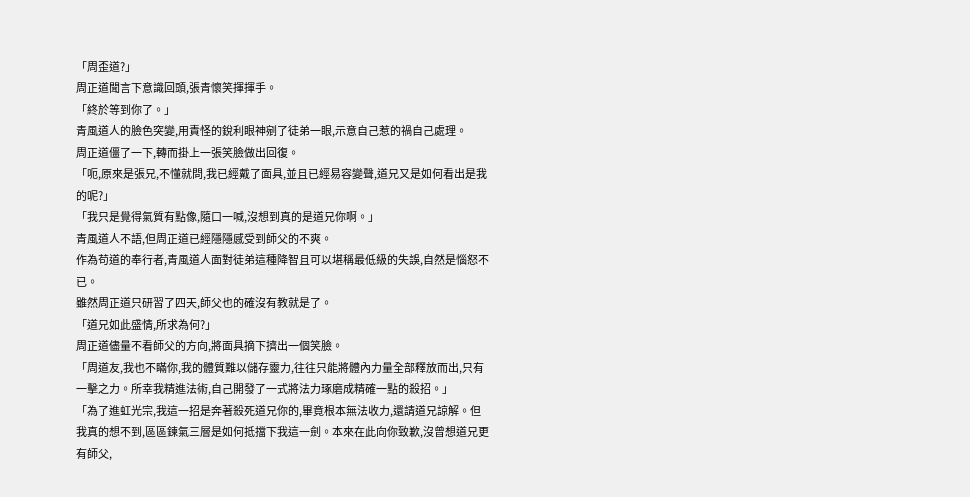「周歪道?」
周正道聞言下意識回頭,張青懷笑揮揮手。
「終於等到你了。」
青風道人的臉色突變,用責怪的銳利眼神剜了徒弟一眼,示意自己惹的禍自己處理。
周正道僵了一下,轉而掛上一張笑臉做出回復。
「呃,原來是張兄,不懂就問,我已經戴了面具,並且已經易容變聲,道兄又是如何看出是我的呢?」
「我只是覺得氣質有點像,隨口一喊,沒想到真的是道兄你啊。」
青風道人不語,但周正道已經隱隱感受到師父的不爽。
作為苟道的奉行者,青風道人面對徒弟這種降智且可以堪稱最低級的失誤,自然是惱怒不已。
雖然周正道只研習了四天,師父也的確沒有教就是了。
「道兄如此盛情,所求為何?」
周正道儘量不看師父的方向,將面具摘下擠出一個笑臉。
「周道友,我也不瞞你,我的體質難以儲存靈力,往往只能將體內力量全部釋放而出,只有一擊之力。所幸我精進法術,自己開發了一式將法力琢磨成精確一點的殺招。」
「為了進虹光宗,我這一招是奔著殺死道兄你的,畢竟根本無法收力,還請道兄諒解。但我真的想不到,區區鍊氣三層是如何抵擋下我這一劍。本來在此向你致歉,沒曾想道兄更有師父,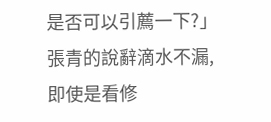是否可以引薦一下?」
張青的說辭滴水不漏,即使是看修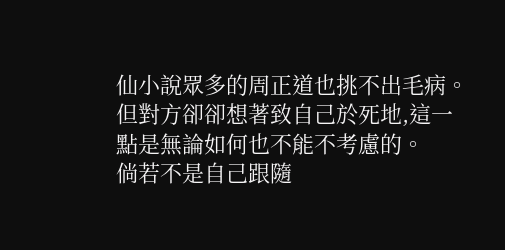仙小說眾多的周正道也挑不出毛病。
但對方卻卻想著致自己於死地,這一點是無論如何也不能不考慮的。
倘若不是自己跟隨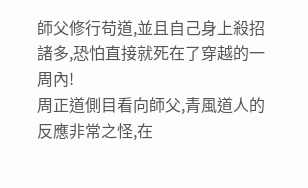師父修行苟道,並且自己身上殺招諸多,恐怕直接就死在了穿越的一周內!
周正道側目看向師父,青風道人的反應非常之怪,在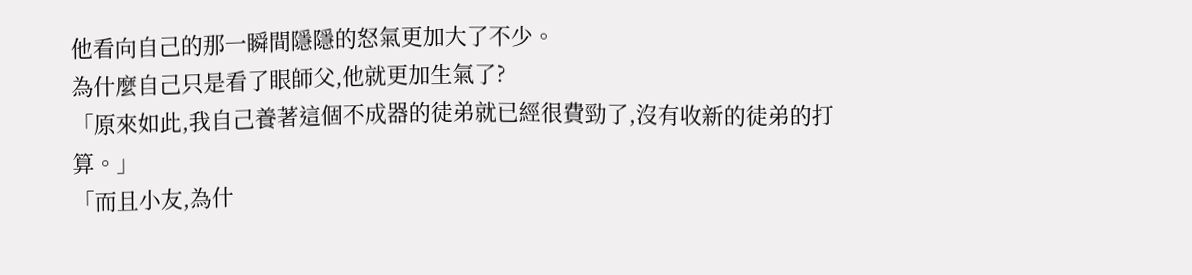他看向自己的那一瞬間隱隱的怒氣更加大了不少。
為什麼自己只是看了眼師父,他就更加生氣了?
「原來如此,我自己養著這個不成器的徒弟就已經很費勁了,沒有收新的徒弟的打算。」
「而且小友,為什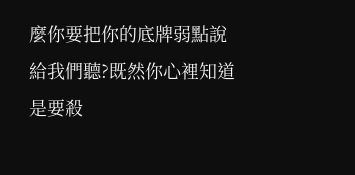麼你要把你的底牌弱點說給我們聽?既然你心裡知道是要殺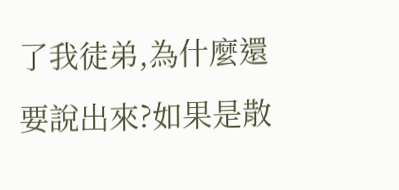了我徒弟,為什麼還要說出來?如果是散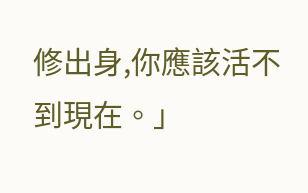修出身,你應該活不到現在。」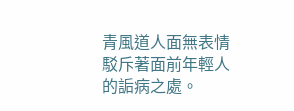青風道人面無表情駁斥著面前年輕人的詬病之處。